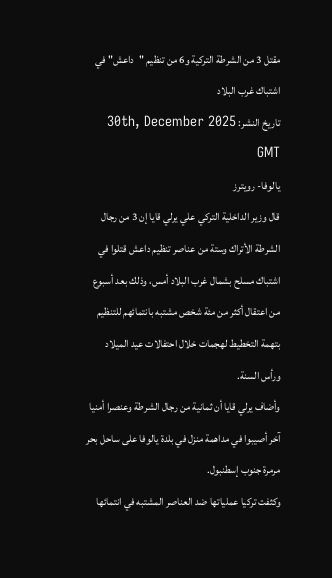مقتل 3 من الشرطة التركية و6 من تنظيم "داعش" في اشتباك غرب البلاد
تاريخ النشر: 30th, December 2025 GMT
يالوفا- رويترز
قال وزير الداخلية التركي علي يرلي قايا إن 3 من رجال الشرطة الأتراك وستة من عناصر تنظيم داعش قتلوا في اشتباك مسلح بشمال غرب البلاد أمس، وذلك بعد أسبوع من اعتقال أكثر من مئة شخص مشتبه بانتمائهم للتنظيم بتهمة التخطيط لهجمات خلال احتفالات عيد الميلاد ورأس السنة.
وأضاف يرلي قايا أن ثمانية من رجال الشرطة وعنصرا أمنيا آخر أصيبوا في مداهمة منزل في بلدة يالوفا على ساحل بحر مرمرة جنوب إسطنبول.
وكثفت تركيا عملياتها ضد العناصر المشتبه في انتمائها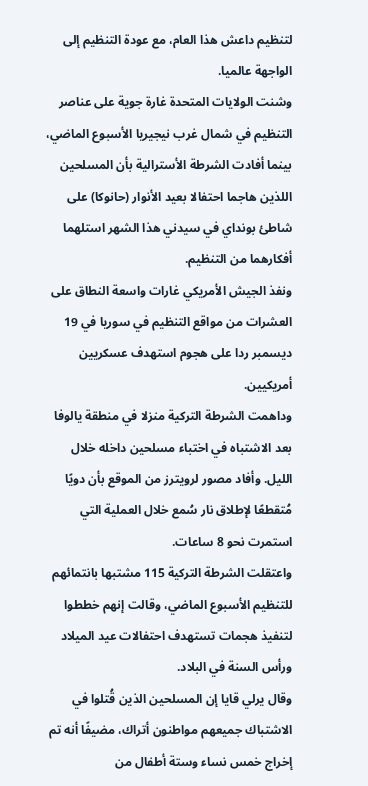لتنظيم داعش هذا العام، مع عودة التنظيم إلى الواجهة عالميا.
وشنت الولايات المتحدة غارة جوية على عناصر التنظيم في شمال غرب نيجيريا الأسبوع الماضي، بينما أفادت الشرطة الأسترالية بأن المسلحين اللذين هاجما احتفالا بعيد الأنوار (حانوكا) على شاطئ بونداي في سيدني هذا الشهر استلهما أفكارهما من التنظيم.
ونفذ الجيش الأمريكي غارات واسعة النطاق على العشرات من مواقع التنظيم في سوريا في 19 ديسمبر ردا على هجوم استهدف عسكريين أمريكيين.
وداهمت الشرطة التركية منزلا في منطقة يالوفا بعد الاشتباه في اختباء مسلحين داخله خلال الليل. وأفاد مصور لرويترز من الموقع بأن دويًا مُتقطعًا لإطلاق نار سُمع خلال العملية التي استمرت نحو 8 ساعات.
واعتقلت الشرطة التركية 115 مشتبها بانتمائهم للتنظيم الأسبوع الماضي، وقالت إنهم خططوا لتنفيذ هجمات تستهدف احتفالات عيد الميلاد ورأس السنة في البلاد.
وقال يرلي قايا إن المسلحين الذين قُتلوا في الاشتباك جميعهم مواطنون أتراك، مضيفًا أنه تم إخراج خمس نساء وستة أطفال من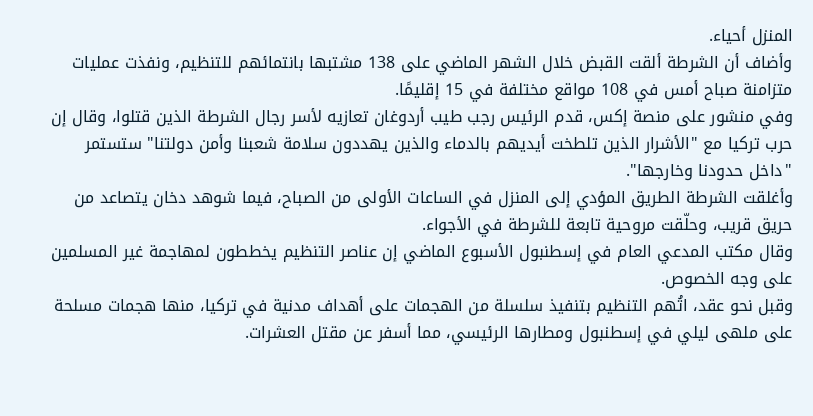المنزل أحياء.
وأضاف أن الشرطة ألقت القبض خلال الشهر الماضي على 138 مشتبها بانتمائهم للتنظيم، ونفذت عمليات متزامنة صباح أمس في 108 مواقع مختلفة في 15 إقليمًا.
وفي منشور على منصة إكس، قدم الرئيس رجب طيب أردوغان تعازيه لأسر رجال الشرطة الذين قتلوا، وقال إن حرب تركيا مع "الأشرار الذين تلطخت أيديهم بالدماء والذين يهددون سلامة شعبنا وأمن دولتنا" ستستمر "داخل حدودنا وخارجها".
وأغلقت الشرطة الطريق المؤدي إلى المنزل في الساعات الأولى من الصباح، فيما شوهد دخان يتصاعد من حريق قريب، وحلّقت مروحية تابعة للشرطة في الأجواء.
وقال مكتب المدعي العام في إسطنبول الأسبوع الماضي إن عناصر التنظيم يخططون لمهاجمة غير المسلمين على وجه الخصوص.
وقبل نحو عقد، اتُهم التنظيم بتنفيذ سلسلة من الهجمات على أهداف مدنية في تركيا، منها هجمات مسلحة على ملهى ليلي في إسطنبول ومطارها الرئيسي، مما أسفر عن مقتل العشرات.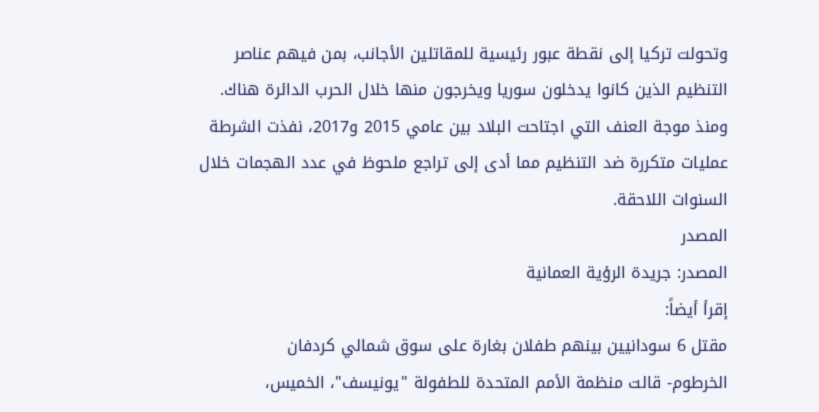وتحولت تركيا إلى نقطة عبور رئيسية للمقاتلين الأجانب، بمن فيهم عناصر التنظيم الذين كانوا يدخلون سوريا ويخرجون منها خلال الحرب الدائرة هناك.
ومنذ موجة العنف التي اجتاحت البلاد بين عامي 2015 و2017، نفذت الشرطة عمليات متكررة ضد التنظيم مما أدى إلى تراجع ملحوظ في عدد الهجمات خلال السنوات اللاحقة.
المصدر
المصدر: جريدة الرؤية العمانية
إقرأ أيضاً:
مقتل 6 سودانيين بينهم طفلان بغارة على سوق شمالي كردفان
الخرطوم- قالت منظمة الأمم المتحدة للطفولة "يونيسف"، الخميس،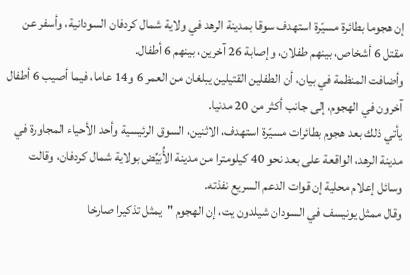إن هجوما بطائرة مسيّرة استهدف سوقا بمدينة الرهد في ولاية شمال كردفان السودانية، وأسفر عن مقتل 6 أشخاص، بينهم طفلان، وإصابة 26 آخرين، بينهم 6 أطفال.
وأضافت المنظمة في بيان، أن الطفلين القتيلين يبلغان من العمر 6 و14 عاما، فيما أصيب 6 أطفال آخرون في الهجوم، إلى جانب أكثر من 20 مدنيا.
يأتي ذلك بعد هجوم بطائرات مسيّرة استهدف، الاثنين، السوق الرئيسية وأحد الأحياء المجاورة في مدينة الرهد، الواقعة على بعد نحو 40 كيلومترا من مدينة الأُبَيِّض بولاية شمال كردفان، وقالت وسائل إعلام محلية إن قوات الدعم السريع نفذته.
وقال ممثل يونيسف في السودان شيلدون يت، إن الهجوم "يمثل تذكيرا صارخا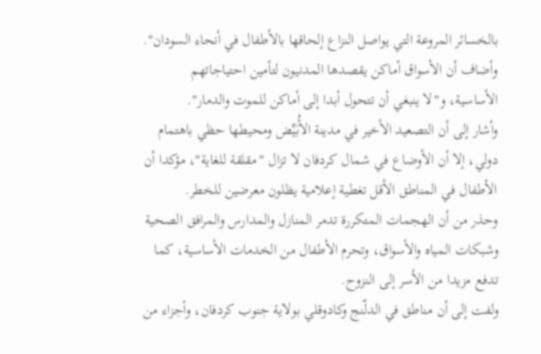بالخسائر المروعة التي يواصل النزاع إلحاقها بالأطفال في أنحاء السودان".
وأضاف أن الأسواق أماكن يقصدها المدنيون لتأمين احتياجاتهم الأساسية، و"لا ينبغي أن تتحول أبدا إلى أماكن للموت والدمار".
وأشار إلى أن التصعيد الأخير في مدينة الأُبَيِّض ومحيطها حظي باهتمام دولي، إلا أن الأوضاع في شمال كردفان لا تزال "مقلقة للغاية"، مؤكدا أن الأطفال في المناطق الأقل تغطية إعلامية يظلون معرضين للخطر.
وحذر من أن الهجمات المتكررة تدمر المنازل والمدارس والمرافق الصحية وشبكات المياه والأسواق، وتحرم الأطفال من الخدمات الأساسية، كما تدفع مزيدا من الأسر إلى النزوح.
ولفت إلى أن مناطق في الدلّنج وكادوقلي بولاية جنوب كردفان، وأجزاء من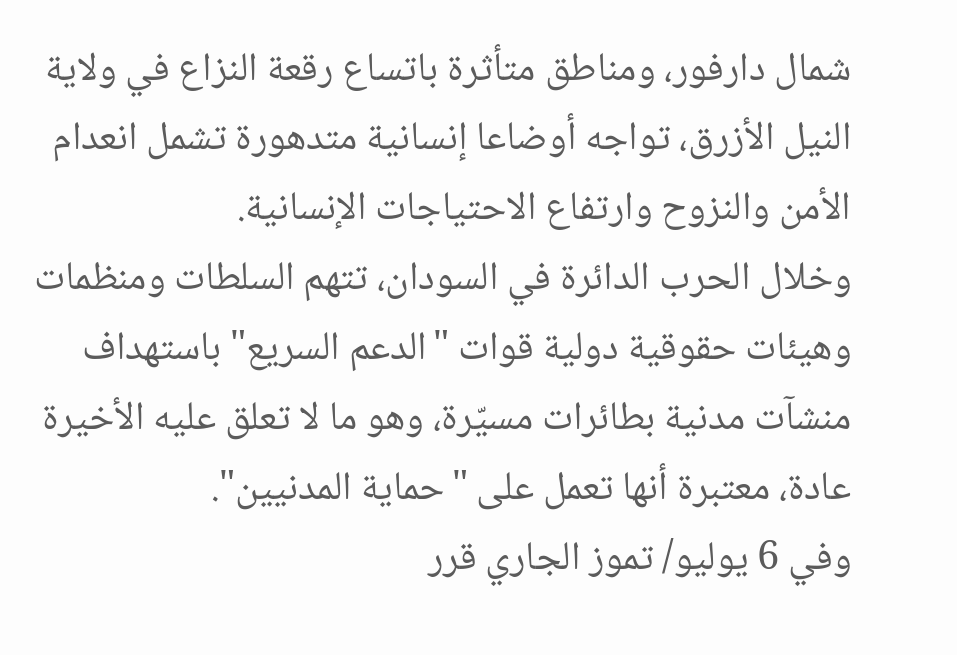شمال دارفور، ومناطق متأثرة باتساع رقعة النزاع في ولاية النيل الأزرق، تواجه أوضاعا إنسانية متدهورة تشمل انعدام الأمن والنزوح وارتفاع الاحتياجات الإنسانية.
وخلال الحرب الدائرة في السودان، تتهم السلطات ومنظمات وهيئات حقوقية دولية قوات "الدعم السريع" باستهداف منشآت مدنية بطائرات مسيّرة، وهو ما لا تعلق عليه الأخيرة عادة، معتبرة أنها تعمل على "حماية المدنيين".
وفي 6 يوليو/ تموز الجاري قرر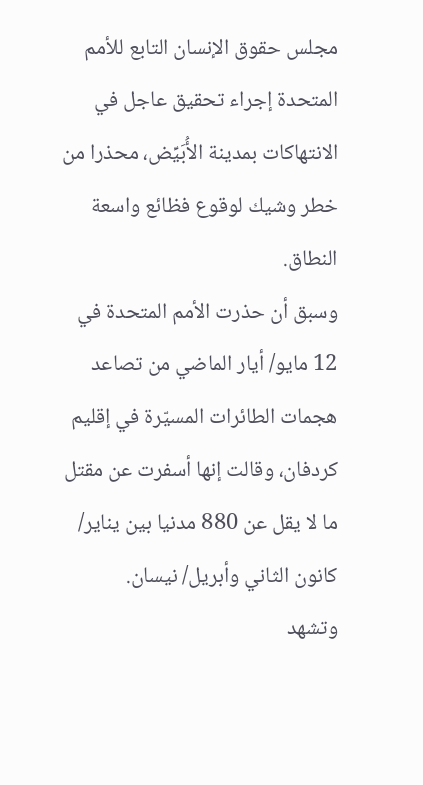مجلس حقوق الإنسان التابع للأمم المتحدة إجراء تحقيق عاجل في الانتهاكات بمدينة الأُبَيِّض، محذرا من خطر وشيك لوقوع فظائع واسعة النطاق.
وسبق أن حذرت الأمم المتحدة في 12 مايو/ أيار الماضي من تصاعد هجمات الطائرات المسيّرة في إقليم كردفان، وقالت إنها أسفرت عن مقتل ما لا يقل عن 880 مدنيا بين يناير/ كانون الثاني وأبريل/ نيسان.
وتشهد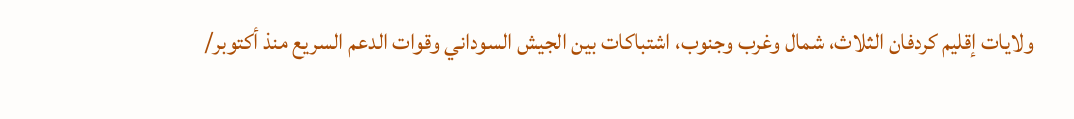ولايات إقليم كردفان الثلاث، شمال وغرب وجنوب، اشتباكات بين الجيش السوداني وقوات الدعم السريع منذ أكتوبر/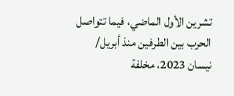تشرين الأول الماضي، فيما تتواصل الحرب بين الطرفين منذ أبريل/ نيسان 2023، مخلفة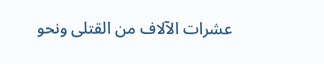عشرات الآلاف من القتلى ونحو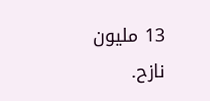13 مليون نازح.